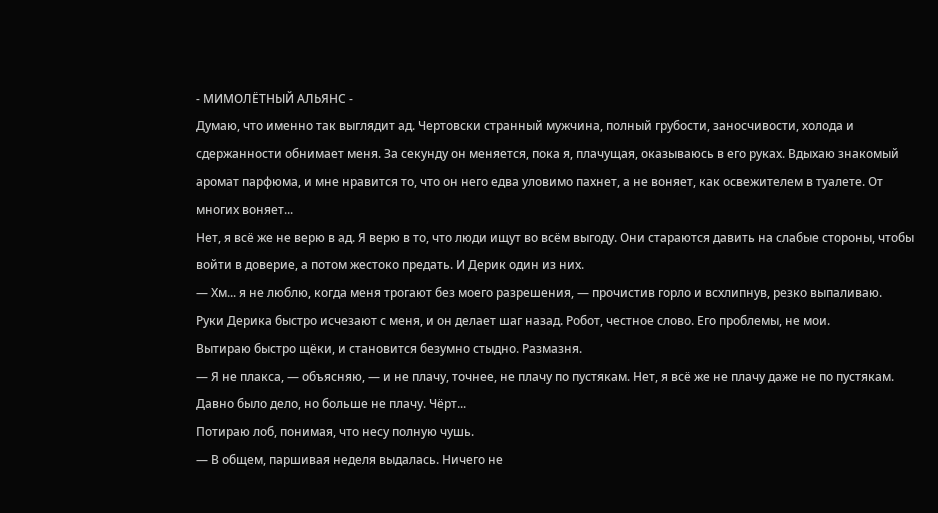- МИМОЛЁТНЫЙ АЛЬЯНС -
Думаю, что именно так выглядит ад. Чертовски странный мужчина, полный грубости, заносчивости, холода и сдержанности обнимает меня. За секунду он меняется, пока я, плачущая, оказываюсь в его руках. Вдыхаю знакомый аромат парфюма, и мне нравится то, что он него едва уловимо пахнет, а не воняет, как освежителем в туалете. От многих воняет...
Нет, я всё же не верю в ад. Я верю в то, что люди ищут во всём выгоду. Они стараются давить на слабые стороны, чтобы войти в доверие, а потом жестоко предать. И Дерик один из них.
— Хм... я не люблю, когда меня трогают без моего разрешения, — прочистив горло и всхлипнув, резко выпаливаю.
Руки Дерика быстро исчезают с меня, и он делает шаг назад. Робот, честное слово. Его проблемы, не мои.
Вытираю быстро щёки, и становится безумно стыдно. Размазня.
— Я не плакса, — объясняю, — и не плачу, точнее, не плачу по пустякам. Нет, я всё же не плачу даже не по пустякам. Давно было дело, но больше не плачу. Чёрт...
Потираю лоб, понимая, что несу полную чушь.
— В общем, паршивая неделя выдалась. Ничего не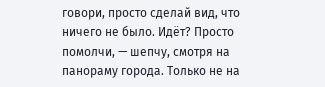говори, просто сделай вид, что ничего не было. Идёт? Просто помолчи, — шепчу, смотря на панораму города. Только не на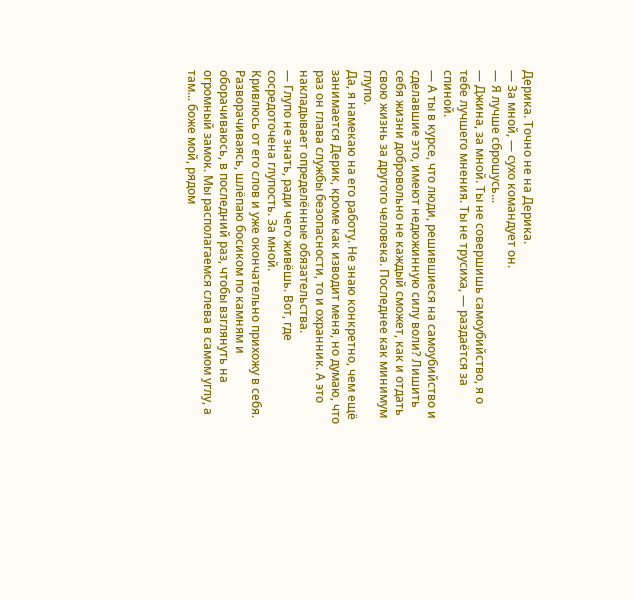Дерика. Точно не на Дерика.
— За мной, — сухо командует он.
— Я лучше сброшусь...
— Джина, за мной. Ты не совершишь самоубийство, я о тебе лучшего мнения. Ты не трусиха, — раздаётся за спиной.
— А ты в курсе, что люди, решившиеся на самоубийство и сделавшие это, имеют недюжинную силу воли? Лишить себя жизни добровольно не каждый сможет, как и отдать свою жизнь за другого человека. Последнее как минимум глупо.
Да, я намекаю на его работу. Не знаю конкретно, чем ещё занимается Дерик, кроме как изводит меня, но думаю, что раз он глава службы безопасности, то и охранник. А это накладывает определённые обязательства.
— Глупо не знать, ради чего живёшь. Вот, где сосредоточена глупость. За мной.
Кривлюсь от его слов и уже окончательно прихожу в себя.
Разворачиваясь, шлёпаю босиком по камням и оборачиваюсь, в последний раз, чтобы взглянуть на огромный замок. Мы располагаемся слева в самом углу, а там... боже мой, рядом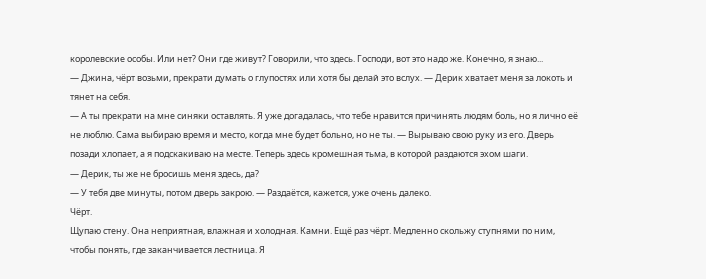королевские особы. Или нет? Они где живут? Говорили, что здесь. Господи, вот это надо же. Конечно, я знаю...
— Джина, чёрт возьми, прекрати думать о глупостях или хотя бы делай это вслух. — Дерик хватает меня за локоть и тянет на себя.
— А ты прекрати на мне синяки оставлять. Я уже догадалась, что тебе нравится причинять людям боль, но я лично её не люблю. Сама выбираю время и место, когда мне будет больно, но не ты. — Вырываю свою руку из его. Дверь позади хлопает, а я подскакиваю на месте. Теперь здесь кромешная тьма, в которой раздаются эхом шаги.
— Дерик, ты же не бросишь меня здесь, да?
— У тебя две минуты, потом дверь закрою. — Раздаётся, кажется, уже очень далеко.
Чёрт.
Щупаю стену. Она неприятная, влажная и холодная. Камни. Ещё раз чёрт. Медленно скольжу ступнями по ним, чтобы понять, где заканчивается лестница. Я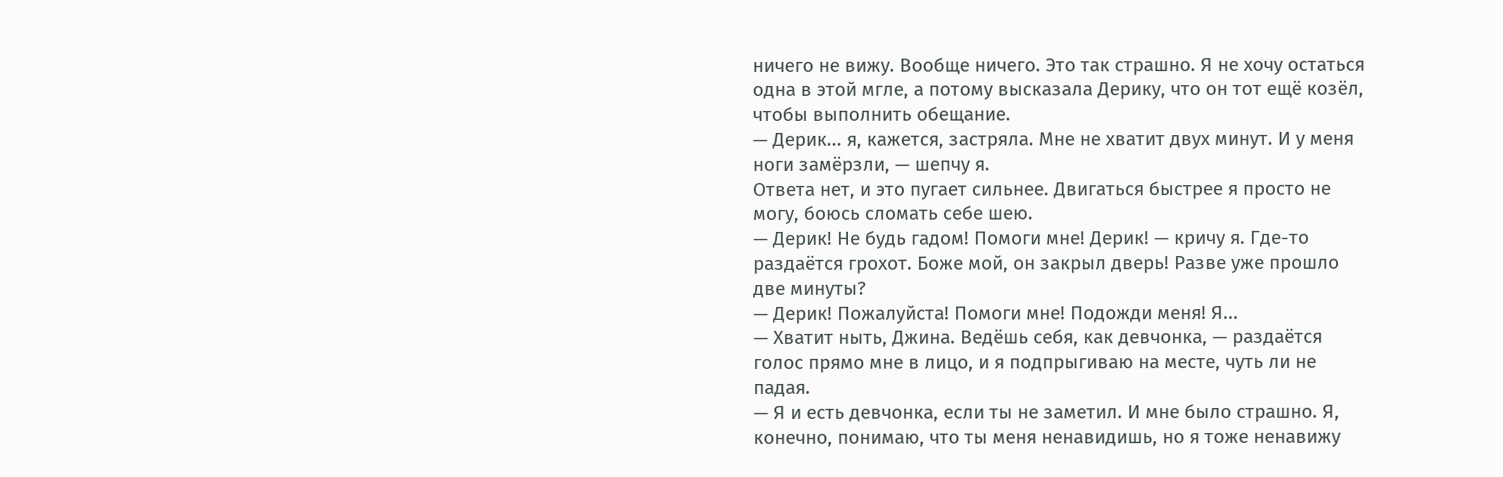ничего не вижу. Вообще ничего. Это так страшно. Я не хочу остаться одна в этой мгле, а потому высказала Дерику, что он тот ещё козёл, чтобы выполнить обещание.
— Дерик... я, кажется, застряла. Мне не хватит двух минут. И у меня ноги замёрзли, — шепчу я.
Ответа нет, и это пугает сильнее. Двигаться быстрее я просто не могу, боюсь сломать себе шею.
— Дерик! Не будь гадом! Помоги мне! Дерик! — кричу я. Где-то раздаётся грохот. Боже мой, он закрыл дверь! Разве уже прошло две минуты?
— Дерик! Пожалуйста! Помоги мне! Подожди меня! Я...
— Хватит ныть, Джина. Ведёшь себя, как девчонка, — раздаётся голос прямо мне в лицо, и я подпрыгиваю на месте, чуть ли не падая.
— Я и есть девчонка, если ты не заметил. И мне было страшно. Я, конечно, понимаю, что ты меня ненавидишь, но я тоже ненавижу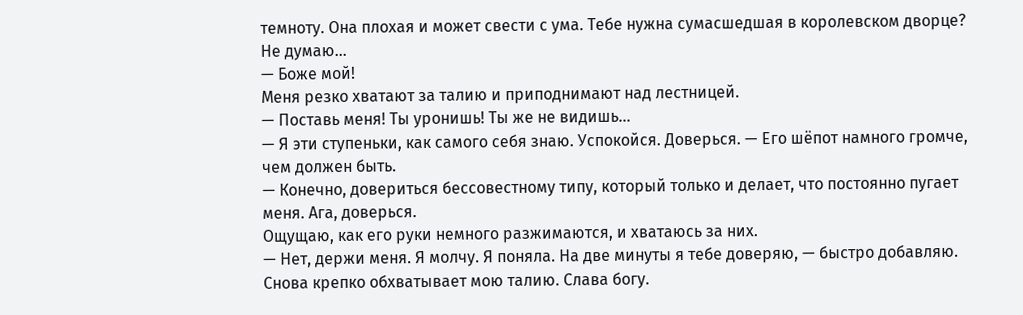темноту. Она плохая и может свести с ума. Тебе нужна сумасшедшая в королевском дворце? Не думаю...
— Боже мой!
Меня резко хватают за талию и приподнимают над лестницей.
— Поставь меня! Ты уронишь! Ты же не видишь...
— Я эти ступеньки, как самого себя знаю. Успокойся. Доверься. — Его шёпот намного громче, чем должен быть.
— Конечно, довериться бессовестному типу, который только и делает, что постоянно пугает меня. Ага, доверься.
Ощущаю, как его руки немного разжимаются, и хватаюсь за них.
— Нет, держи меня. Я молчу. Я поняла. На две минуты я тебе доверяю, — быстро добавляю. Снова крепко обхватывает мою талию. Слава богу.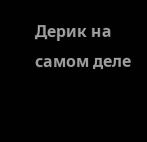Дерик на самом деле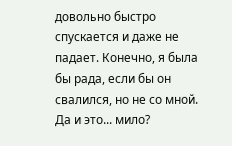довольно быстро спускается и даже не падает. Конечно, я была бы рада, если бы он свалился, но не со мной. Да и это... мило?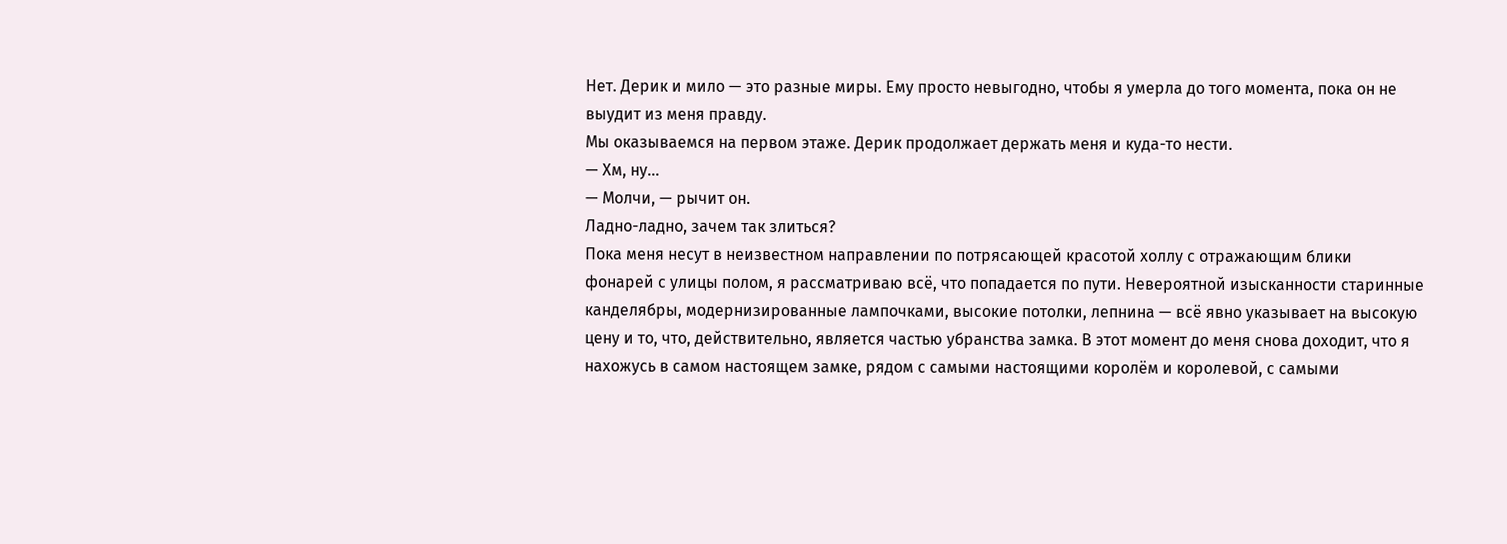Нет. Дерик и мило — это разные миры. Ему просто невыгодно, чтобы я умерла до того момента, пока он не выудит из меня правду.
Мы оказываемся на первом этаже. Дерик продолжает держать меня и куда-то нести.
— Хм, ну...
— Молчи, — рычит он.
Ладно-ладно, зачем так злиться?
Пока меня несут в неизвестном направлении по потрясающей красотой холлу с отражающим блики фонарей с улицы полом, я рассматриваю всё, что попадается по пути. Невероятной изысканности старинные канделябры, модернизированные лампочками, высокие потолки, лепнина — всё явно указывает на высокую цену и то, что, действительно, является частью убранства замка. В этот момент до меня снова доходит, что я нахожусь в самом настоящем замке, рядом с самыми настоящими королём и королевой, с самыми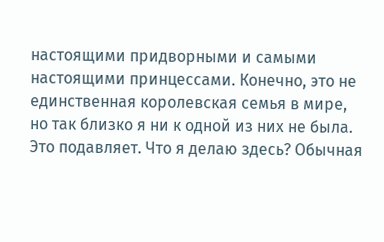настоящими придворными и самыми настоящими принцессами. Конечно, это не единственная королевская семья в мире, но так близко я ни к одной из них не была. Это подавляет. Что я делаю здесь? Обычная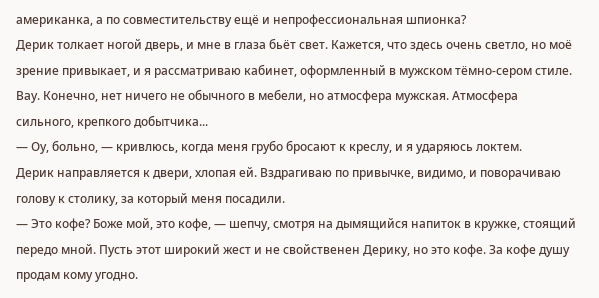американка, а по совместительству ещё и непрофессиональная шпионка?
Дерик толкает ногой дверь, и мне в глаза бьёт свет. Кажется, что здесь очень светло, но моё зрение привыкает, и я рассматриваю кабинет, оформленный в мужском тёмно-сером стиле. Вау. Конечно, нет ничего не обычного в мебели, но атмосфера мужская. Атмосфера сильного, крепкого добытчика...
— Оу, больно, — кривлюсь, когда меня грубо бросают к креслу, и я ударяюсь локтем.
Дерик направляется к двери, хлопая ей. Вздрагиваю по привычке, видимо, и поворачиваю голову к столику, за который меня посадили.
— Это кофе? Боже мой, это кофе, — шепчу, смотря на дымящийся напиток в кружке, стоящий передо мной. Пусть этот широкий жест и не свойственен Дерику, но это кофе. За кофе душу продам кому угодно.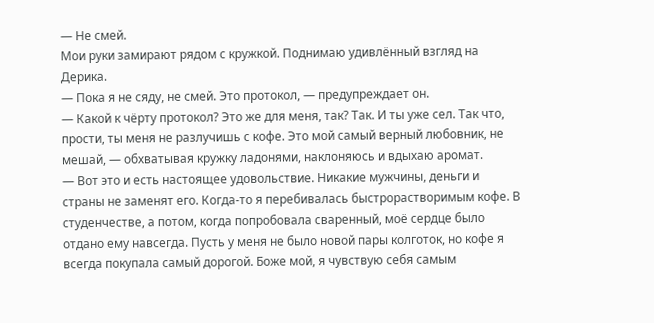— Не смей.
Мои руки замирают рядом с кружкой. Поднимаю удивлённый взгляд на Дерика.
— Пока я не сяду, не смей. Это протокол, — предупреждает он.
— Какой к чёрту протокол? Это же для меня, так? Так. И ты уже сел. Так что, прости, ты меня не разлучишь с кофе. Это мой самый верный любовник, не мешай, — обхватывая кружку ладонями, наклоняюсь и вдыхаю аромат.
— Вот это и есть настоящее удовольствие. Никакие мужчины, деньги и страны не заменят его. Когда-то я перебивалась быстрорастворимым кофе. В студенчестве, а потом, когда попробовала сваренный, моё сердце было отдано ему навсегда. Пусть у меня не было новой пары колготок, но кофе я всегда покупала самый дорогой. Боже мой, я чувствую себя самым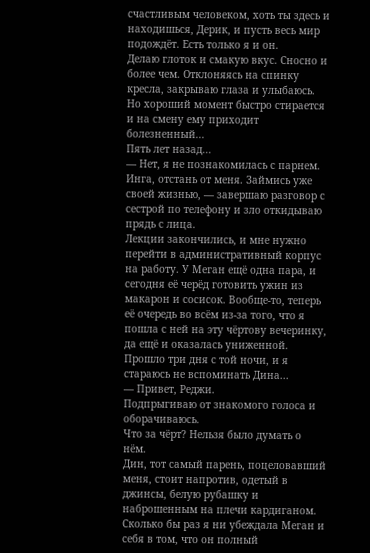счастливым человеком, хоть ты здесь и находишься, Дерик, и пусть весь мир подождёт. Есть только я и он.
Делаю глоток и смакую вкус. Сносно и более чем. Отклоняясь на спинку кресла, закрываю глаза и улыбаюсь. Но хороший момент быстро стирается и на смену ему приходит болезненный...
Пять лет назад...
— Нет, я не познакомилась с парнем. Инга, отстань от меня. Займись уже своей жизнью, — завершаю разговор с сестрой по телефону и зло откидываю прядь с лица.
Лекции закончились, и мне нужно перейти в административный корпус на работу. У Меган ещё одна пара, и сегодня её черёд готовить ужин из макарон и сосисок. Вообще-то, теперь её очередь во всём из-за того, что я пошла с ней на эту чёртову вечеринку, да ещё и оказалась униженной. Прошло три дня с той ночи, и я стараюсь не вспоминать Дина...
— Привет, Реджи.
Подпрыгиваю от знакомого голоса и оборачиваюсь.
Что за чёрт? Нельзя было думать о нём.
Дин, тот самый парень, поцеловавший меня, стоит напротив, одетый в джинсы, белую рубашку и наброшенным на плечи кардиганом. Сколько бы раз я ни убеждала Меган и себя в том, что он полный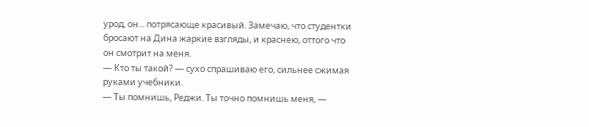урод, он... потрясающе красивый. Замечаю, что студентки бросают на Дина жаркие взгляды, и краснею, оттого что он смотрит на меня.
— Кто ты такой? — сухо спрашиваю его, сильнее сжимая руками учебники.
— Ты помнишь, Реджи. Ты точно помнишь меня, —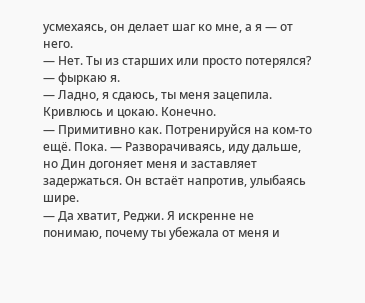усмехаясь, он делает шаг ко мне, а я — от него.
— Нет. Ты из старших или просто потерялся? — фыркаю я.
— Ладно, я сдаюсь, ты меня зацепила.
Кривлюсь и цокаю. Конечно.
— Примитивно как. Потренируйся на ком-то ещё. Пока. — Разворачиваясь, иду дальше, но Дин догоняет меня и заставляет задержаться. Он встаёт напротив, улыбаясь шире.
— Да хватит, Реджи. Я искренне не понимаю, почему ты убежала от меня и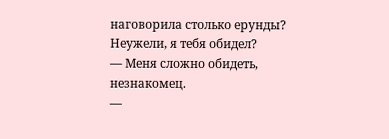наговорила столько ерунды? Неужели, я тебя обидел?
— Меня сложно обидеть, незнакомец.
—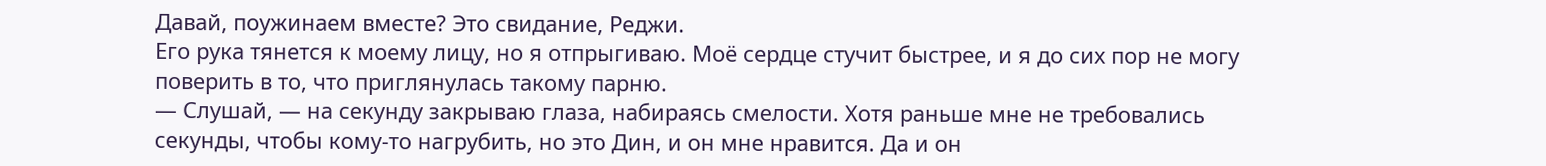Давай, поужинаем вместе? Это свидание, Реджи.
Его рука тянется к моему лицу, но я отпрыгиваю. Моё сердце стучит быстрее, и я до сих пор не могу поверить в то, что приглянулась такому парню.
— Слушай, — на секунду закрываю глаза, набираясь смелости. Хотя раньше мне не требовались секунды, чтобы кому-то нагрубить, но это Дин, и он мне нравится. Да и он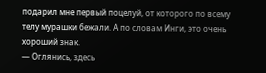подарил мне первый поцелуй, от которого по всему телу мурашки бежали. А по словам Инги, это очень хороший знак.
— Оглянись, здесь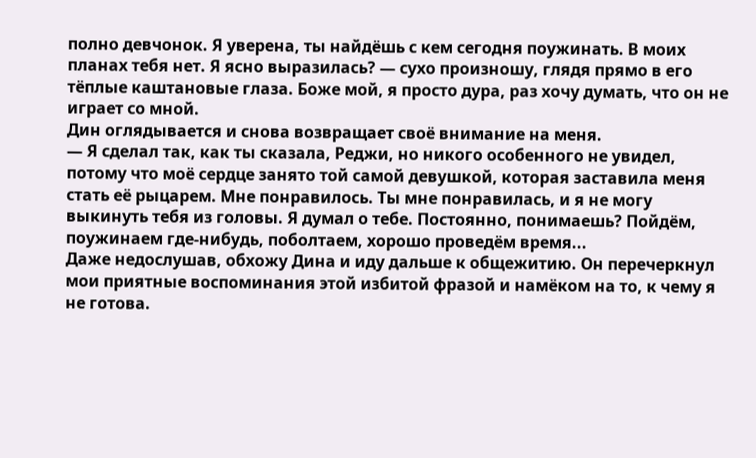полно девчонок. Я уверена, ты найдёшь с кем сегодня поужинать. В моих планах тебя нет. Я ясно выразилась? — сухо произношу, глядя прямо в его тёплые каштановые глаза. Боже мой, я просто дура, раз хочу думать, что он не играет со мной.
Дин оглядывается и снова возвращает своё внимание на меня.
— Я сделал так, как ты сказала, Реджи, но никого особенного не увидел, потому что моё сердце занято той самой девушкой, которая заставила меня стать её рыцарем. Мне понравилось. Ты мне понравилась, и я не могу выкинуть тебя из головы. Я думал о тебе. Постоянно, понимаешь? Пойдём, поужинаем где-нибудь, поболтаем, хорошо проведём время...
Даже недослушав, обхожу Дина и иду дальше к общежитию. Он перечеркнул мои приятные воспоминания этой избитой фразой и намёком на то, к чему я не готова.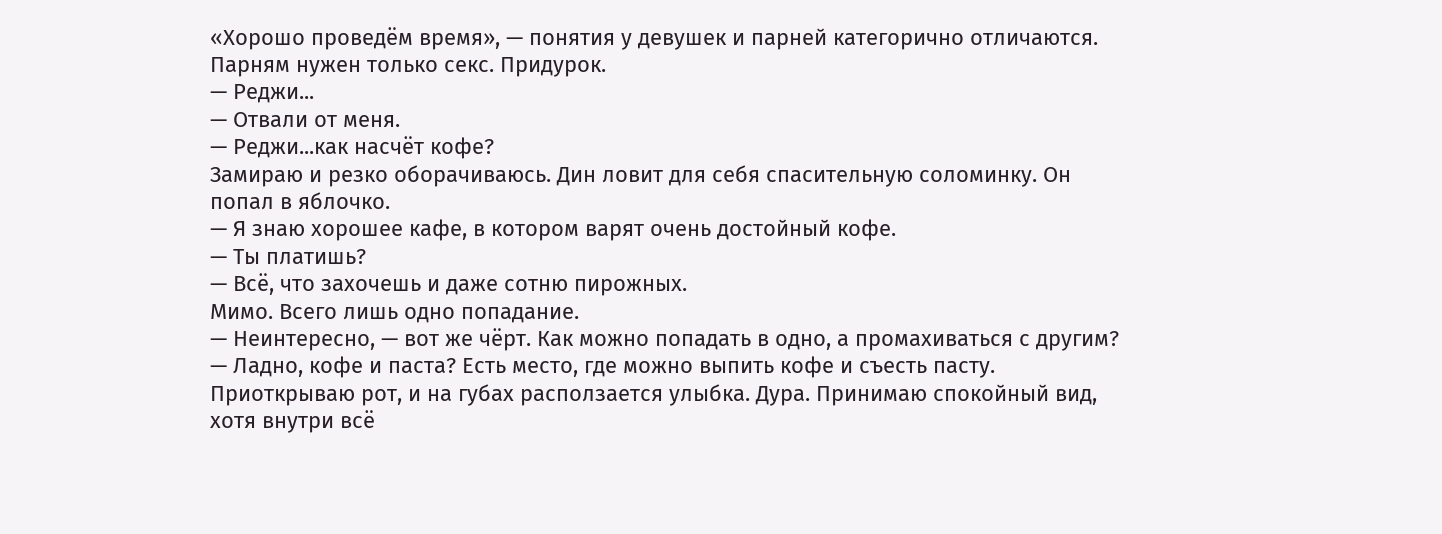«Хорошо проведём время», — понятия у девушек и парней категорично отличаются. Парням нужен только секс. Придурок.
— Реджи...
— Отвали от меня.
— Реджи...как насчёт кофе?
Замираю и резко оборачиваюсь. Дин ловит для себя спасительную соломинку. Он попал в яблочко.
— Я знаю хорошее кафе, в котором варят очень достойный кофе.
— Ты платишь?
— Всё, что захочешь и даже сотню пирожных.
Мимо. Всего лишь одно попадание.
— Неинтересно, — вот же чёрт. Как можно попадать в одно, а промахиваться с другим?
— Ладно, кофе и паста? Есть место, где можно выпить кофе и съесть пасту.
Приоткрываю рот, и на губах расползается улыбка. Дура. Принимаю спокойный вид, хотя внутри всё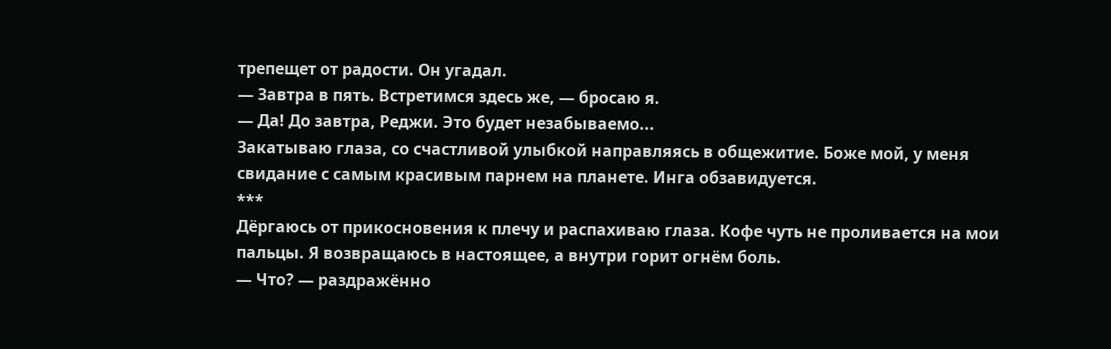трепещет от радости. Он угадал.
— Завтра в пять. Встретимся здесь же, — бросаю я.
— Да! До завтра, Реджи. Это будет незабываемо...
Закатываю глаза, со счастливой улыбкой направляясь в общежитие. Боже мой, у меня свидание с самым красивым парнем на планете. Инга обзавидуется.
***
Дёргаюсь от прикосновения к плечу и распахиваю глаза. Кофе чуть не проливается на мои пальцы. Я возвращаюсь в настоящее, а внутри горит огнём боль.
— Что? — раздражённо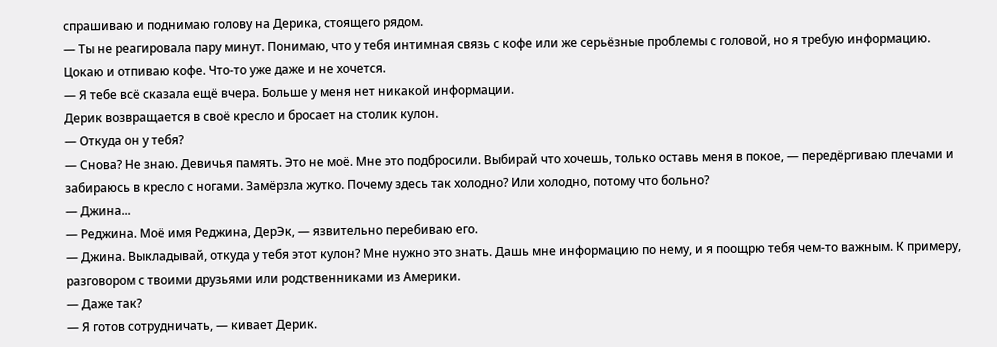спрашиваю и поднимаю голову на Дерика, стоящего рядом.
— Ты не реагировала пару минут. Понимаю, что у тебя интимная связь с кофе или же серьёзные проблемы с головой, но я требую информацию.
Цокаю и отпиваю кофе. Что-то уже даже и не хочется.
— Я тебе всё сказала ещё вчера. Больше у меня нет никакой информации.
Дерик возвращается в своё кресло и бросает на столик кулон.
— Откуда он у тебя?
— Снова? Не знаю. Девичья память. Это не моё. Мне это подбросили. Выбирай что хочешь, только оставь меня в покое, — передёргиваю плечами и забираюсь в кресло с ногами. Замёрзла жутко. Почему здесь так холодно? Или холодно, потому что больно?
— Джина...
— Реджина. Моё имя Реджина, ДерЭк, — язвительно перебиваю его.
— Джина. Выкладывай, откуда у тебя этот кулон? Мне нужно это знать. Дашь мне информацию по нему, и я поощрю тебя чем-то важным. К примеру, разговором с твоими друзьями или родственниками из Америки.
— Даже так?
— Я готов сотрудничать, — кивает Дерик.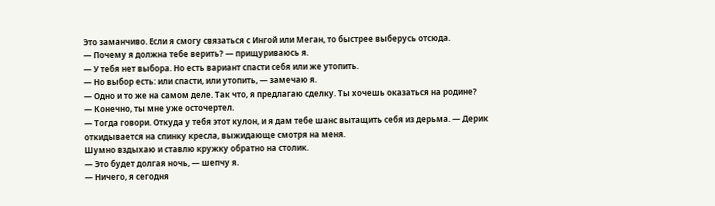Это заманчиво. Если я смогу связаться с Ингой или Меган, то быстрее выберусь отсюда.
— Почему я должна тебе верить? — прищуриваюсь я.
— У тебя нет выбора. Но есть вариант спасти себя или же утопить.
— Но выбор есть: или спасти, или утопить, — замечаю я.
— Одно и то же на самом деле. Так что, я предлагаю сделку. Ты хочешь оказаться на родине?
— Конечно, ты мне уже осточертел.
— Тогда говори. Откуда у тебя этот кулон, и я дам тебе шанс вытащить себя из дерьма. — Дерик откидывается на спинку кресла, выжидающе смотря на меня.
Шумно вздыхаю и ставлю кружку обратно на столик.
— Это будет долгая ночь, — шепчу я.
— Ничего, я сегодня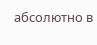абсолютно в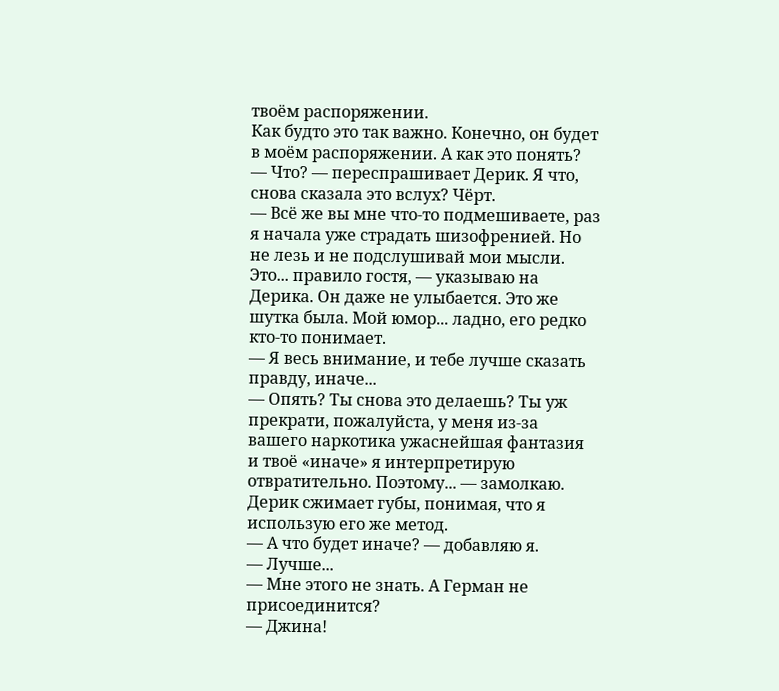твоём распоряжении.
Как будто это так важно. Конечно, он будет в моём распоряжении. А как это понять?
— Что? — переспрашивает Дерик. Я что, снова сказала это вслух? Чёрт.
— Всё же вы мне что-то подмешиваете, раз я начала уже страдать шизофренией. Но не лезь и не подслушивай мои мысли. Это... правило гостя, — указываю на Дерика. Он даже не улыбается. Это же шутка была. Мой юмор... ладно, его редко кто-то понимает.
— Я весь внимание, и тебе лучше сказать правду, иначе...
— Опять? Ты снова это делаешь? Ты уж прекрати, пожалуйста, у меня из-за вашего наркотика ужаснейшая фантазия и твоё «иначе» я интерпретирую отвратительно. Поэтому... — замолкаю. Дерик сжимает губы, понимая, что я использую его же метод.
— А что будет иначе? — добавляю я.
— Лучше...
— Мне этого не знать. А Герман не присоединится?
— Джина!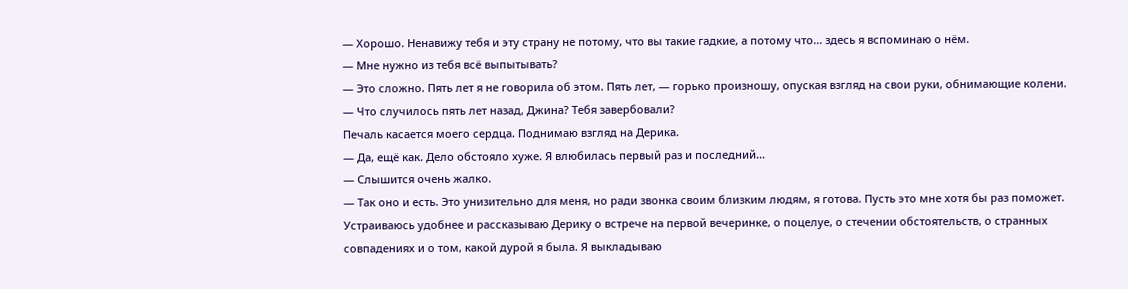— Хорошо. Ненавижу тебя и эту страну не потому, что вы такие гадкие, а потому что... здесь я вспоминаю о нём.
— Мне нужно из тебя всё выпытывать?
— Это сложно. Пять лет я не говорила об этом. Пять лет, — горько произношу, опуская взгляд на свои руки, обнимающие колени.
— Что случилось пять лет назад, Джина? Тебя завербовали?
Печаль касается моего сердца. Поднимаю взгляд на Дерика.
— Да, ещё как. Дело обстояло хуже. Я влюбилась первый раз и последний...
— Слышится очень жалко.
— Так оно и есть. Это унизительно для меня, но ради звонка своим близким людям, я готова. Пусть это мне хотя бы раз поможет.
Устраиваюсь удобнее и рассказываю Дерику о встрече на первой вечеринке, о поцелуе, о стечении обстоятельств, о странных совпадениях и о том, какой дурой я была. Я выкладываю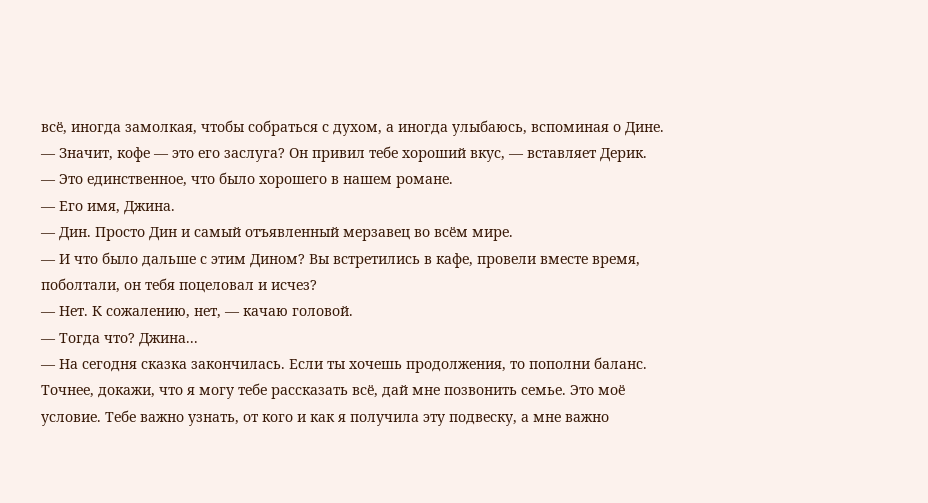всё, иногда замолкая, чтобы собраться с духом, а иногда улыбаюсь, вспоминая о Дине.
— Значит, кофе — это его заслуга? Он привил тебе хороший вкус, — вставляет Дерик.
— Это единственное, что было хорошего в нашем романе.
— Его имя, Джина.
— Дин. Просто Дин и самый отъявленный мерзавец во всём мире.
— И что было дальше с этим Дином? Вы встретились в кафе, провели вместе время, поболтали, он тебя поцеловал и исчез?
— Нет. К сожалению, нет, — качаю головой.
— Тогда что? Джина...
— На сегодня сказка закончилась. Если ты хочешь продолжения, то пополни баланс. Точнее, докажи, что я могу тебе рассказать всё, дай мне позвонить семье. Это моё условие. Тебе важно узнать, от кого и как я получила эту подвеску, а мне важно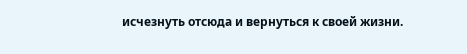исчезнуть отсюда и вернуться к своей жизни.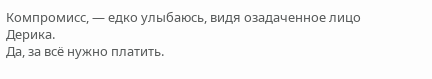Компромисс, — едко улыбаюсь, видя озадаченное лицо Дерика.
Да, за всё нужно платить.